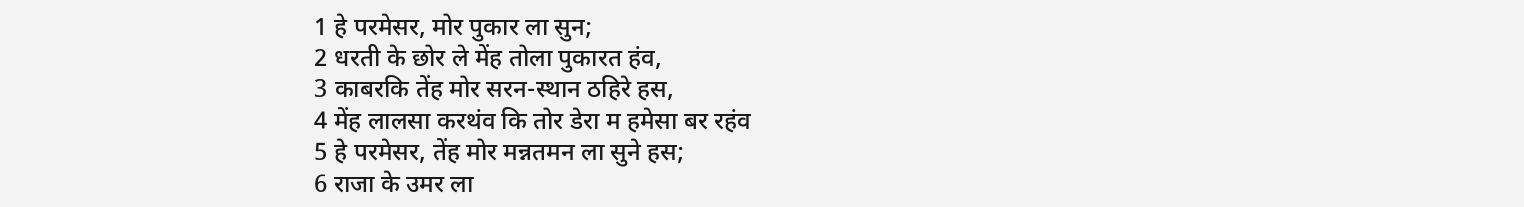1 हे परमेसर, मोर पुकार ला सुन;
2 धरती के छोर ले मेंह तोला पुकारत हंव,
3 काबरकि तेंह मोर सरन-स्थान ठहिरे हस,
4 मेंह लालसा करथंव कि तोर डेरा म हमेसा बर रहंव
5 हे परमेसर, तेंह मोर मन्नतमन ला सुने हस;
6 राजा के उमर ला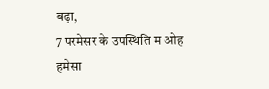बढ़ा,
7 परमेसर के उपस्थिति म ओह हमेसा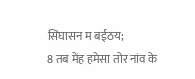सिंघासन म बईठय;
8 तब मेंह हमेसा तोर नांव के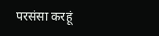परसंसा करहूं